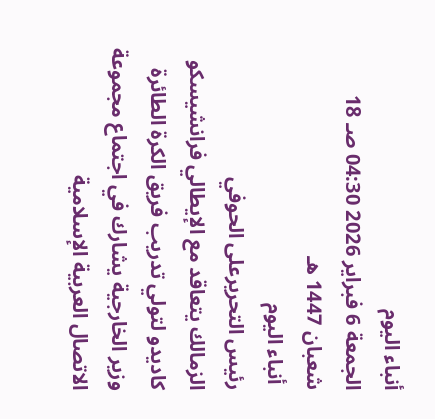أنباء اليوم
الجمعة 6 فبراير 2026 04:30 صـ 18 شعبان 1447 هـ
 أنباء اليوم
رئيس التحريرعلى الحوفي
الزمالك يتعاقد مع الإيطالي فرانشيسكو كاديدو لتولي تدريب فريق الكرة الطائرة وزير الخارجية يشارك في اجتماع مجموعة الاتصال العربية الإسلامية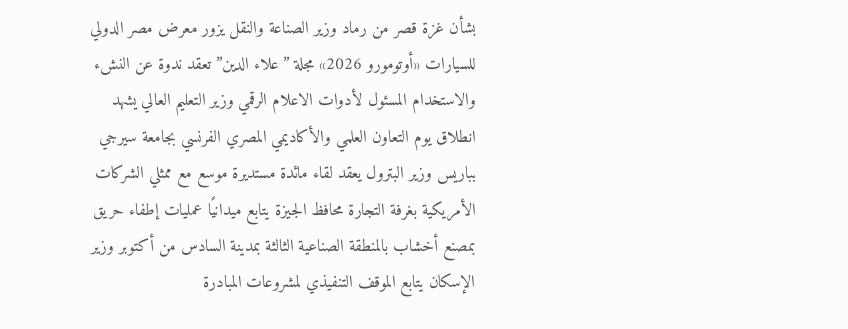بشأن غزة قصر من رماد وزير الصناعة والنقل يزور معرض مصر الدولي للسيارات «أوتومورو 2026» مجلة ”علاء الدين” تعقد ندوة عن النشء والاستخدام المسئول لأدوات الاعلام الرقمي وزير التعليم العالي يشهد انطلاق يوم التعاون العلمي والأكاديمي المصري الفرنسي بجامعة سيرجي بباريس وزير البترول يعقد لقاء مائدة مستديرة موسع مع ممثلي الشركات الأمريكية بغرفة التجارة محافظ الجيزة يتابع ميدانيًا عمليات إطفاء حريق بمصنع أخشاب بالمنطقة الصناعية الثالثة بمدينة السادس من أكتوبر وزير الإسكان يتابع الموقف التنفيذي لمشروعات المبادرة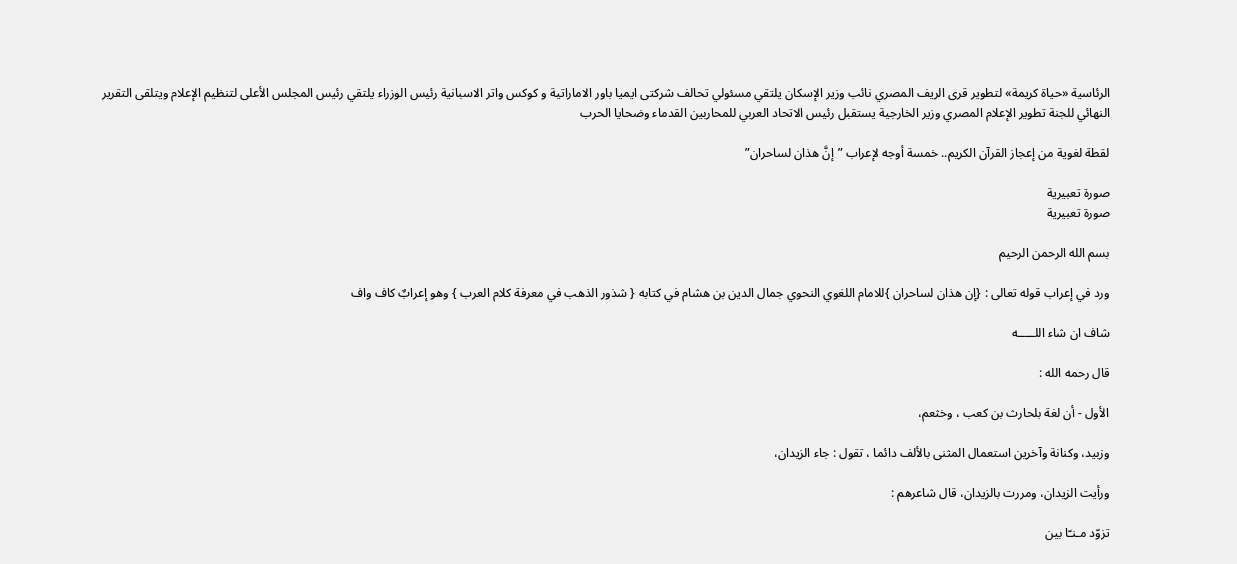الرئاسية «حياة كريمة» لتطوير قرى الريف المصري نائب وزير الإسكان يلتقي مسئولي تحالف شركتى ايميا باور الاماراتية و كوكس واتر الاسبانية رئيس الوزراء يلتقي رئيس المجلس الأعلى لتنظيم الإعلام ويتلقى التقرير النهائي للجنة تطوير الإعلام المصري وزير الخارجية يستقبل رئيس الاتحاد العربي للمحاربين القدماء وضحايا الحرب

لقطة لغوية من إعجاز القرآن الكريم.. خمسة أوجه لإعراب ”إنَّ هذان لساحران”

صورة تعبيرية
صورة تعبيرية

بسم الله الرحمن الرحيم

ورد في إعراب قوله تعالى : {إن هذان لساحران }للامام اللغوي النحوي جمال الدين بن هشام في كتابه { شذور الذهب في معرفة كلام العرب } وهو إعرابٌ كاف واف

شاف ان شاء اللـــــه

قال رحمه الله :

الأول - أن لغة بلحارث بن كعب ، وخثعم،

وزبيد، وكنانة وآخرين استعمال المثنى بالألف دائما ، تقول : جاء الزيدان،

ورأيت الزيدان، ومررت بالزيدان، قال شاعرهم :

تزوّد مـنـّا بين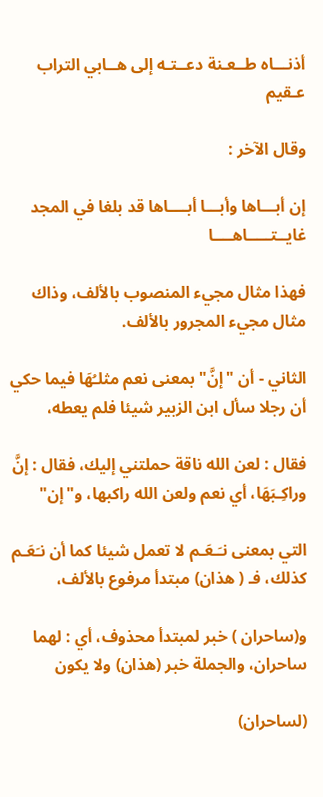أذنـــاه طــعـنة دعــتـه إلى هــابي التراب عـقيم

وقال الآخر :

إن أبـــاها وأبـــا أبــــاها قد بلغا في المجد غايــتـــــاهــــا

فهذا مثال مجيء المنصوب بالألف، وذاك مثال مجيء المجرور بالألف.

الثاني - أن "إنَّ" بمعنى نعم مثلـُهَا فيما حكي أن رجلا سأل ابن الزبير شيئا فلم يعطه،

فقال : لعن الله ناقة حملتني إليك، فقال : إنَّ وراكِـبَهَا، أي نعم ولعن الله راكبها، و"إن"

التي بمعنى نـَـعَـم لا تعمل شيئا كما أن نـَعَـم كذلك، فـ ( هذان) مبتدأ مرفوع بالألف،

و(ساحران ) خبر لمبتدأ محذوف، أي : لهما ساحران، والجملة خبر (هذان) ولا يكون

(لساحران)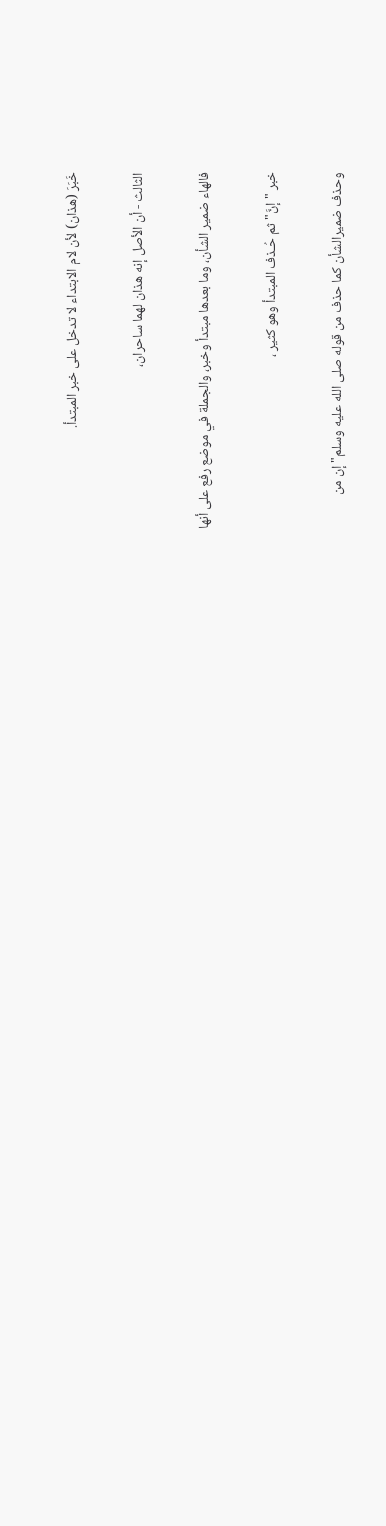خَبَرَ (هذان) لأن لام الابتداء لا تدخل على خبر المبتدأ.

الثالث - أن الأصل إنه هذان لهما ساحران،

فالهاء ضمير الشأن، وما بعدها مبتدأ وخبر، والجملة في موضع رفع على أنها

خبر "إنَّ" ثم حُـذف المبتدأ وهو كثير ،

وحذف ضميرالشأن كما حذف من قوله صلى الله عليه وسلم" إن من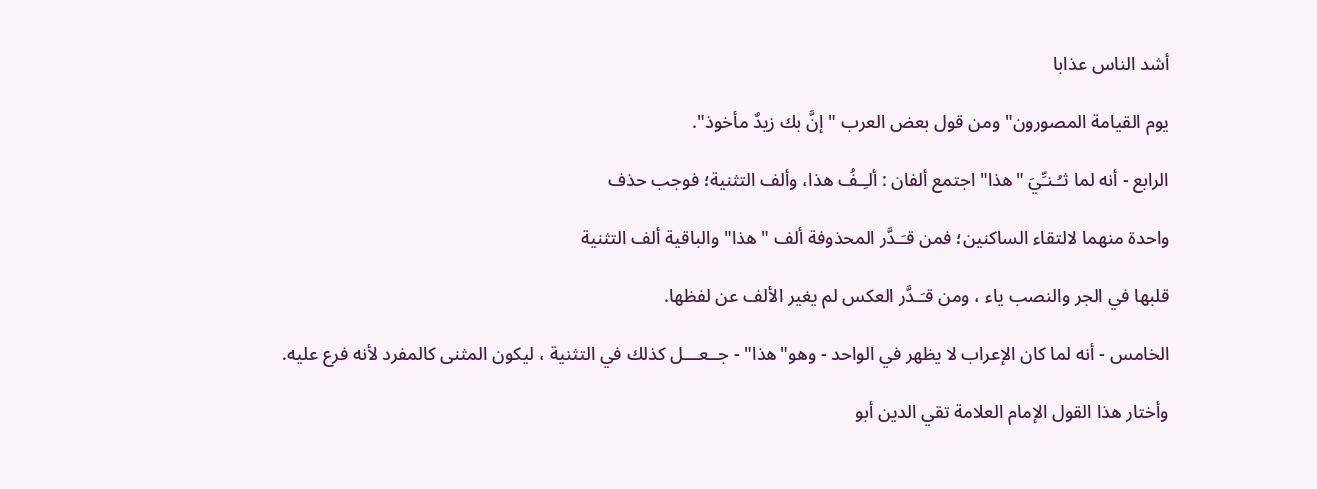أشد الناس عذابا

يوم القيامة المصورون" ومن قول بعض العرب " إنَّ بك زيدٌ مأخوذ".

الرابع - أنه لما ثـُـنـِّيَ "هذا" اجتمع ألفان : ألـِـفُ هذا، وألف التثنية؛ فوجب حذف

واحدة منهما لالتقاء الساكنين؛ فمن قـَـدَّر المحذوفة ألف " هذا" والباقية ألف التثنية

قلبها في الجر والنصب ياء ، ومن قـَـدَّر العكس لم يغير الألف عن لفظها.

الخامس - أنه لما كان الإعراب لا يظهر في الواحد - وهو"هذا" - جــعـــل كذلك في التثنية ، ليكون المثنى كالمفرد لأنه فرع عليه.

وأختار هذا القول الإمام العلامة تقي الدين أبو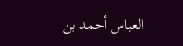العباس أحمد بن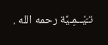تـَيْــمِـيَّة رحمه الله .